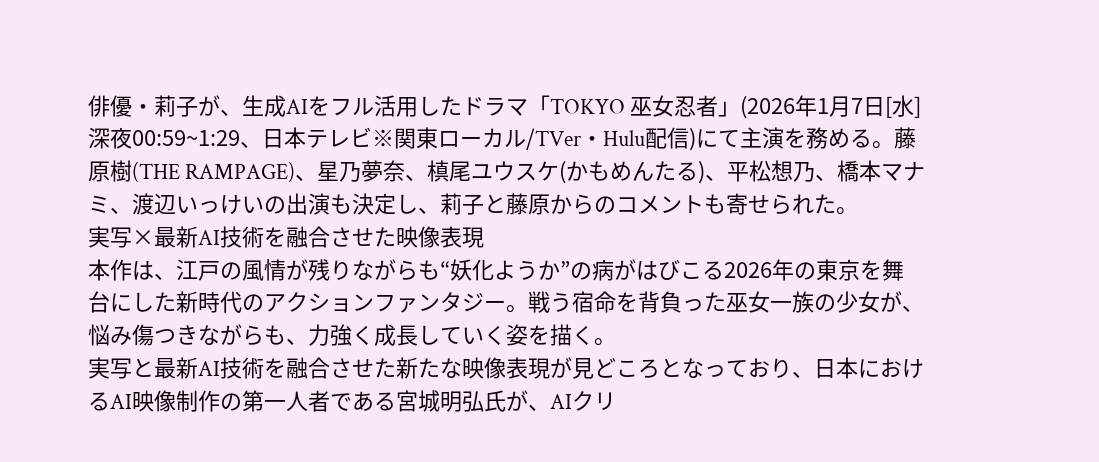俳優・莉子が、生成AIをフル活用したドラマ「TOKYO 巫女忍者」(2026年1月7日[水]深夜00:59~1:29、日本テレビ※関東ローカル/TVer・Hulu配信)にて主演を務める。藤原樹(THE RAMPAGE)、星乃夢奈、槙尾ユウスケ(かもめんたる)、平松想乃、橋本マナミ、渡辺いっけいの出演も決定し、莉子と藤原からのコメントも寄せられた。
実写×最新AI技術を融合させた映像表現
本作は、江戸の風情が残りながらも“妖化ようか”の病がはびこる2026年の東京を舞台にした新時代のアクションファンタジー。戦う宿命を背負った巫女一族の少女が、悩み傷つきながらも、力強く成長していく姿を描く。
実写と最新AI技術を融合させた新たな映像表現が見どころとなっており、日本におけるAI映像制作の第一人者である宮城明弘氏が、AIクリ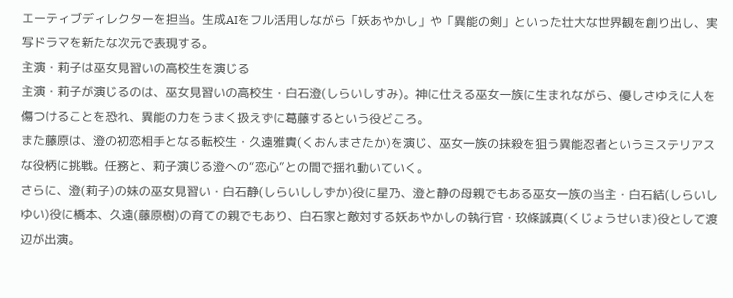エーティブディレクターを担当。生成AIをフル活用しながら「妖あやかし」や「異能の剣」といった壮大な世界観を創り出し、実写ドラマを新たな次元で表現する。
主演・莉子は巫女見習いの高校生を演じる
主演・莉子が演じるのは、巫女見習いの高校生・白石澄(しらいしすみ)。神に仕える巫女一族に生まれながら、優しさゆえに人を傷つけることを恐れ、異能の力をうまく扱えずに葛藤するという役どころ。
また藤原は、澄の初恋相手となる転校生・久遠雅貴(くおんまさたか)を演じ、巫女一族の抹殺を狙う異能忍者というミステリアスな役柄に挑戦。任務と、莉子演じる澄への“恋心”との間で揺れ動いていく。
さらに、澄(莉子)の妹の巫女見習い・白石静(しらいししずか)役に星乃、澄と静の母親でもある巫女一族の当主・白石結(しらいしゆい)役に橋本、久遠(藤原樹)の育ての親でもあり、白石家と敵対する妖あやかしの執行官・玖條誠真(くじょうせいま)役として渡辺が出演。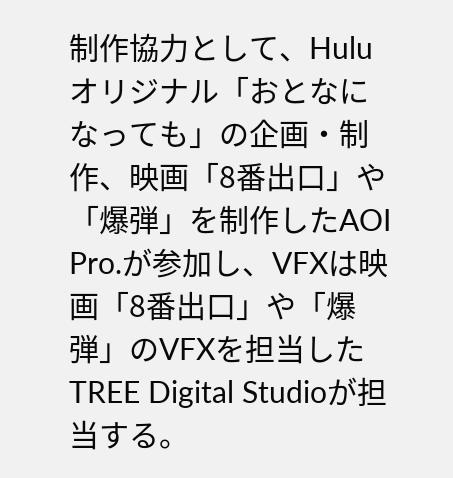制作協力として、Huluオリジナル「おとなになっても」の企画・制作、映画「8番出口」や「爆弾」を制作したAOI Pro.が参加し、VFXは映画「8番出口」や「爆弾」のVFXを担当したTREE Digital Studioが担当する。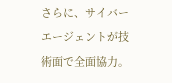さらに、サイバーエージェントが技術面で全面協力。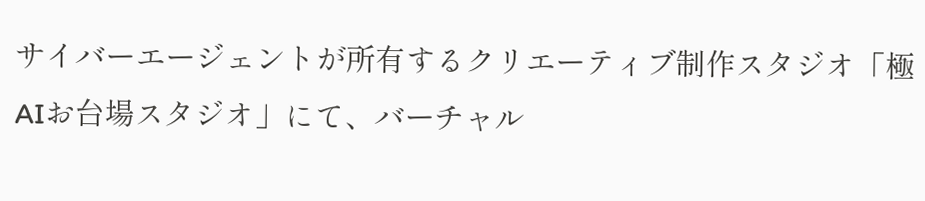サイバーエージェントが所有するクリエーティブ制作スタジオ「極AIお台場スタジオ」にて、バーチャル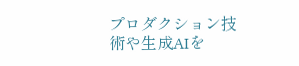プロダクション技術や生成AIを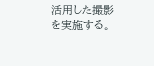活用した撮影を実施する。